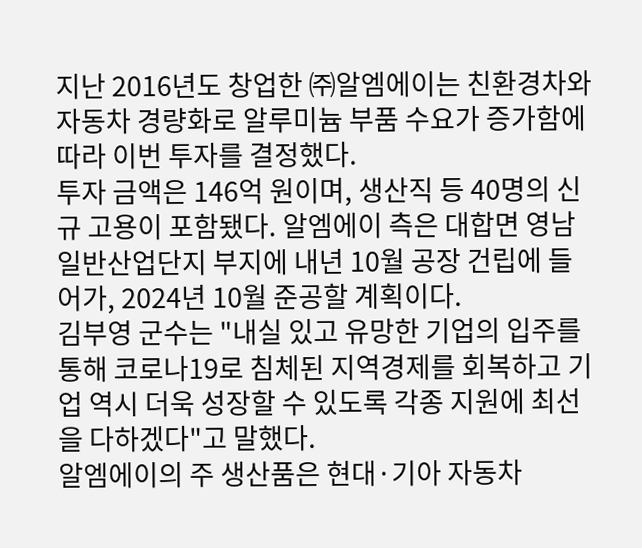지난 2016년도 창업한 ㈜알엠에이는 친환경차와 자동차 경량화로 알루미늄 부품 수요가 증가함에 따라 이번 투자를 결정했다.
투자 금액은 146억 원이며, 생산직 등 40명의 신규 고용이 포함됐다. 알엠에이 측은 대합면 영남일반산업단지 부지에 내년 10월 공장 건립에 들어가, 2024년 10월 준공할 계획이다.
김부영 군수는 "내실 있고 유망한 기업의 입주를 통해 코로나19로 침체된 지역경제를 회복하고 기업 역시 더욱 성장할 수 있도록 각종 지원에 최선을 다하겠다"고 말했다.
알엠에이의 주 생산품은 현대·기아 자동차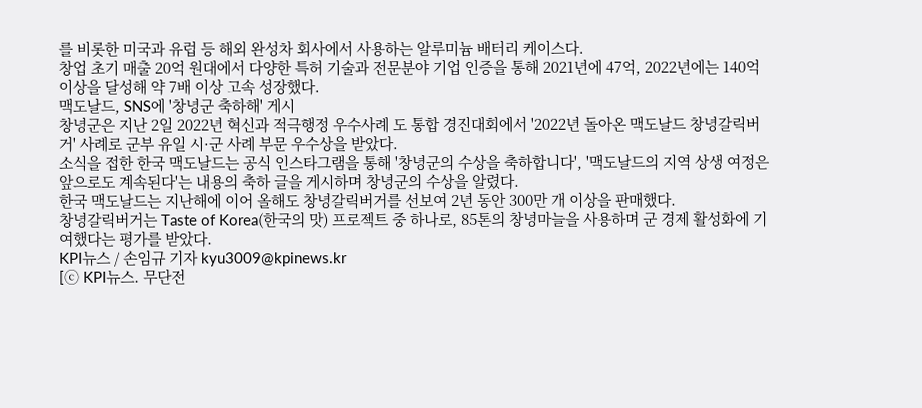를 비롯한 미국과 유럽 등 해외 완성차 회사에서 사용하는 알루미늄 배터리 케이스다.
창업 초기 매출 20억 원대에서 다양한 특허 기술과 전문분야 기업 인증을 통해 2021년에 47억, 2022년에는 140억 이상을 달성해 약 7배 이상 고속 성장했다.
맥도날드, SNS에 '창녕군 축하해' 게시
창녕군은 지난 2일 2022년 혁신과 적극행정 우수사례 도 통합 경진대회에서 '2022년 돌아온 맥도날드 창녕갈릭버거' 사례로 군부 유일 시·군 사례 부문 우수상을 받았다.
소식을 접한 한국 맥도날드는 공식 인스타그램을 통해 '창녕군의 수상을 축하합니다', '맥도날드의 지역 상생 여정은 앞으로도 계속된다'는 내용의 축하 글을 게시하며 창녕군의 수상을 알렸다.
한국 맥도날드는 지난해에 이어 올해도 창녕갈릭버거를 선보여 2년 동안 300만 개 이상을 판매했다.
창녕갈릭버거는 Taste of Korea(한국의 맛) 프로젝트 중 하나로, 85톤의 창녕마늘을 사용하며 군 경제 활성화에 기여했다는 평가를 받았다.
KPI뉴스 / 손임규 기자 kyu3009@kpinews.kr
[ⓒ KPI뉴스. 무단전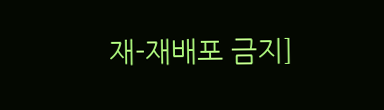재-재배포 금지]